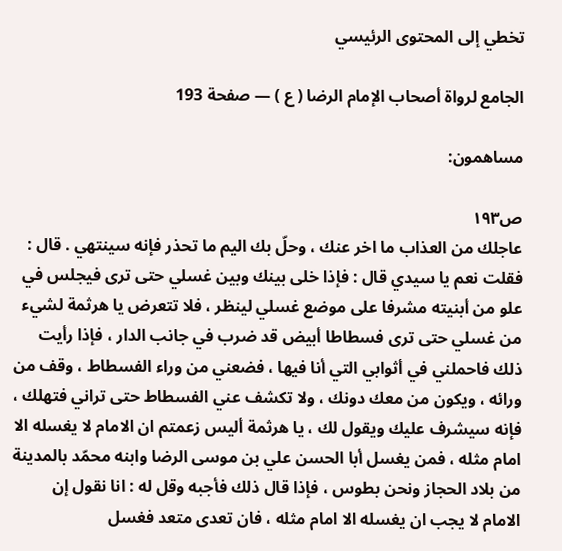تخطي إلى المحتوى الرئيسي

الجامع لرواة أصحاب الإمام الرضا ( ع ) — صفحة 193

مساهمون:

ص١٩٣
عاجلك من العذاب ما اخر عنك ، وحلّ بك اليم ما تحذر فإنه سينتهي . قال : فقلت نعم يا سيدي قال : فإذا خلى بينك وبين غسلي حتى ترى فيجلس في علو من أبنيته مشرفا على موضع غسلي لينظر ، فلا تتعرض يا هرثمة لشيء من غسلي حتى ترى فسطاطا أبيض قد ضرب في جانب الدار ، فإذا رأيت ذلك فاحملني في أثوابي التي أنا فيها ، فضعني من وراء الفسطاط ، وقف من ورائه ، ويكون من معك دونك ، ولا تكشف عني الفسطاط حتى تراني فتهلك ، فإنه سيشرف عليك ويقول لك ، يا هرثمة أليس زعمتم ان الامام لا يغسله الا امام مثله ، فمن يغسل أبا الحسن علي بن موسى الرضا وابنه محمّد بالمدينة من بلاد الحجاز ونحن بطوس ، فإذا قال ذلك فأجبه وقل له : انا نقول إن الامام لا يجب ان يغسله الا امام مثله ، فان تعدى متعد فغسل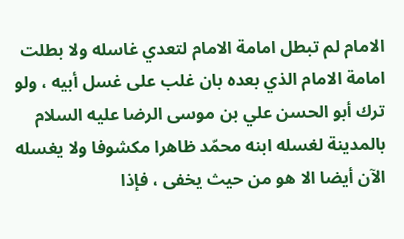الامام لم تبطل امامة الامام لتعدي غاسله ولا بطلت امامة الامام الذي بعده بان غلب على غسل أبيه ، ولو ترك أبو الحسن علي بن موسى الرضا عليه السلام بالمدينة لغسله ابنه محمّد ظاهرا مكشوفا ولا يغسله الآن أيضا الا هو من حيث يخفى ، فإذا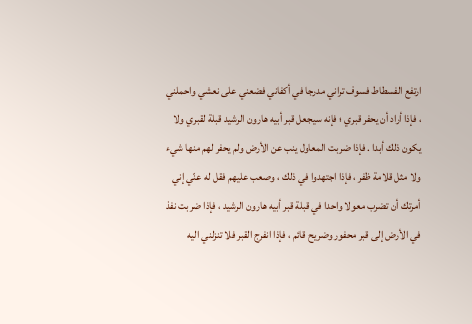ارتفع الفسطاط فسوف تراني مدرجا في أكفاني فضعني على نعشي واحملني ، فإذا أراد أن يحفر قبري ؛ فإنه سيجعل قبر أبيه هارون الرشيد قبلة لقبري ولا يكون ذلك أبدا . فإذا ضربت المعاول ينب عن الأرض ولم يحفر لهم منها شيء ولا مثل قلامة ظفر ، فإذا اجتهدوا في ذلك ، وصعب عليهم فقل له عنّي إني أمرتك أن تضرب معولا واحدا في قبلة قبر أبيه هارون الرشيد ، فإذا ضربت نفذ في الأرض إلى قبر محفور وضريح قائم ، فإذا انفرج القبر فلا تنزلني اليه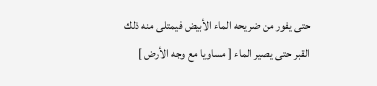حتى يفور من ضريحه الماء الأبيض فيمتلى منه ذلك القبر حتى يصير الماء [ مساويا مع وجه الأرض ]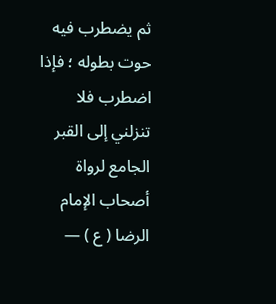ثم يضطرب فيه حوت بطوله ؛ فإذا اضطرب فلا تنزلني إلى القبر
الجامع لرواة أصحاب الإمام الرضا ( ع ) —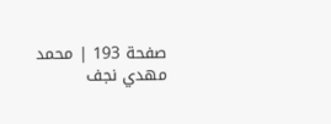صفحة 193 | محمد مهدي نجف